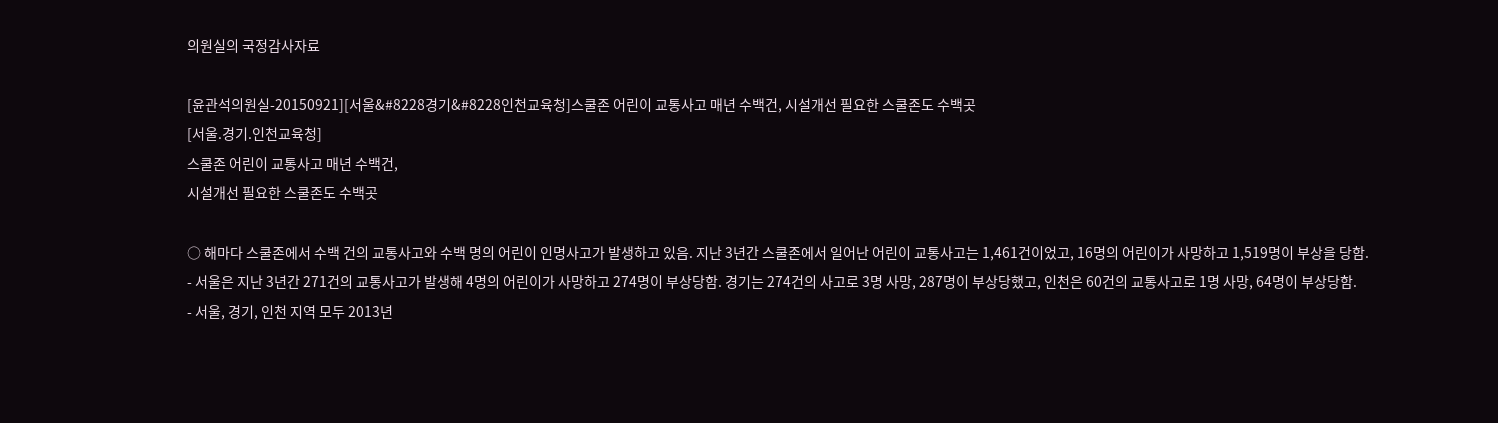의원실의 국정감사자료

[윤관석의원실-20150921][서울&#8228경기&#8228인천교육청]스쿨존 어린이 교통사고 매년 수백건, 시설개선 필요한 스쿨존도 수백곳
[서울․경기․인천교육청]
스쿨존 어린이 교통사고 매년 수백건,
시설개선 필요한 스쿨존도 수백곳

○ 해마다 스쿨존에서 수백 건의 교통사고와 수백 명의 어린이 인명사고가 발생하고 있음. 지난 3년간 스쿨존에서 일어난 어린이 교통사고는 1,461건이었고, 16명의 어린이가 사망하고 1,519명이 부상을 당함.
- 서울은 지난 3년간 271건의 교통사고가 발생해 4명의 어린이가 사망하고 274명이 부상당함. 경기는 274건의 사고로 3명 사망, 287명이 부상당했고, 인천은 60건의 교통사고로 1명 사망, 64명이 부상당함.
- 서울, 경기, 인천 지역 모두 2013년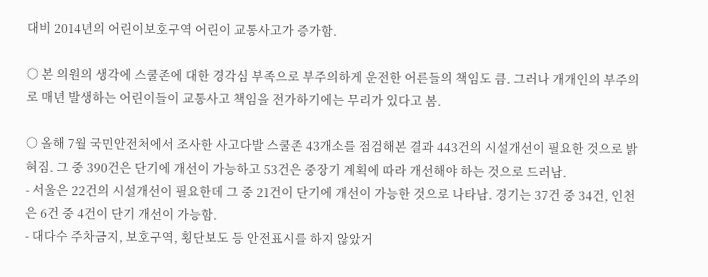대비 2014년의 어린이보호구역 어린이 교통사고가 증가함.

○ 본 의원의 생각에 스쿨존에 대한 경각심 부족으로 부주의하게 운전한 어른들의 책임도 큼. 그러나 개개인의 부주의로 매년 발생하는 어린이들이 교통사고 책임을 전가하기에는 무리가 있다고 봄.

○ 올해 7월 국민안전처에서 조사한 사고다발 스쿨존 43개소를 점검해본 결과 443건의 시설개선이 필요한 것으로 밝혀짐. 그 중 390건은 단기에 개선이 가능하고 53건은 중장기 계획에 따라 개선해야 하는 것으로 드러남.
- 서울은 22건의 시설개선이 필요한데 그 중 21건이 단기에 개선이 가능한 것으로 나타남. 경기는 37건 중 34건, 인천은 6건 중 4건이 단기 개선이 가능함.
- 대다수 주차금지, 보호구역, 횡단보도 등 안전표시를 하지 않았거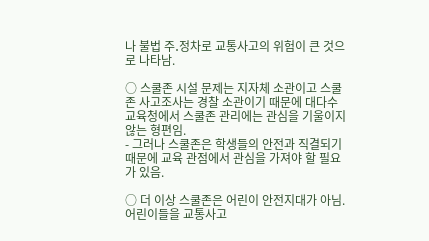나 불법 주․정차로 교통사고의 위험이 큰 것으로 나타남.

○ 스쿨존 시설 문제는 지자체 소관이고 스쿨존 사고조사는 경찰 소관이기 때문에 대다수 교육청에서 스쿨존 관리에는 관심을 기울이지 않는 형편임.
- 그러나 스쿨존은 학생들의 안전과 직결되기 때문에 교육 관점에서 관심을 가져야 할 필요가 있음.

○ 더 이상 스쿨존은 어린이 안전지대가 아님. 어린이들을 교통사고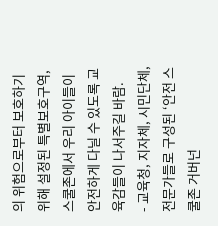의 위험으로부터 보호하기 위해 설정된 특별보호구역, 스쿨존에서 우리 아이들이 안전하게 다닐 수 있도록 교육감들이 나서주길 바람.
- 교육청, 지자체, 시민단체, 전문가들로 구성된 ‘안전 스쿨존 거버넌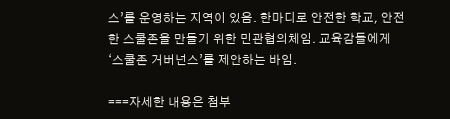스’를 운영하는 지역이 있음. 한마디로 안전한 학교, 안전한 스쿨존을 만들기 위한 민관협의체임. 교육감들에게 ‘스쿨존 거버넌스’를 제안하는 바임.

===자세한 내용은 첨부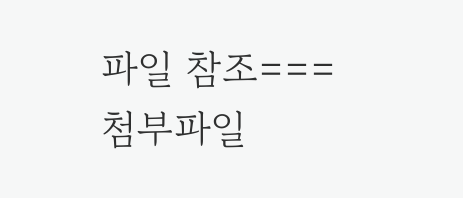파일 참조===
첨부파일